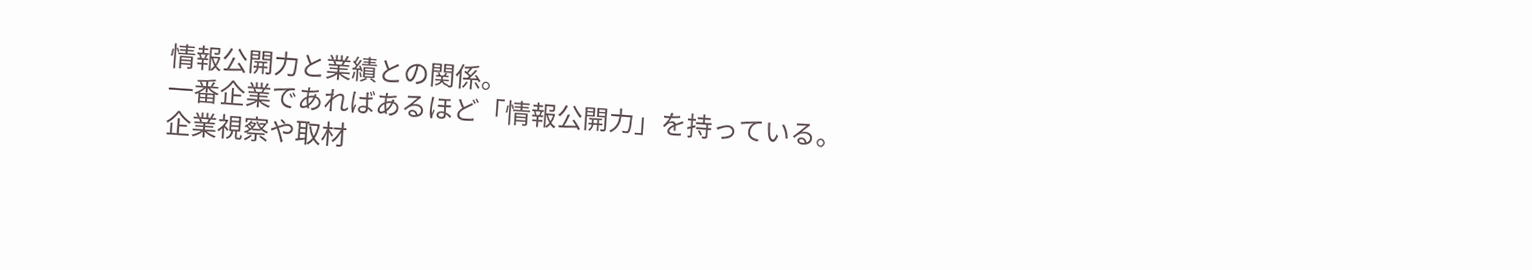情報公開力と業績との関係。
一番企業であればあるほど「情報公開力」を持っている。
企業視察や取材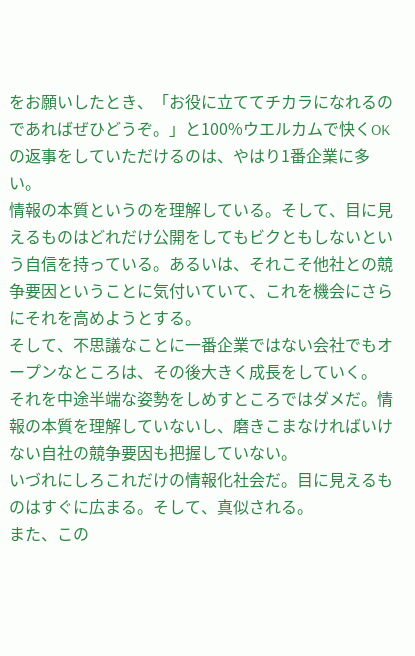をお願いしたとき、「お役に立ててチカラになれるのであればぜひどうぞ。」と100%ウエルカムで快くOKの返事をしていただけるのは、やはり1番企業に多い。
情報の本質というのを理解している。そして、目に見えるものはどれだけ公開をしてもビクともしないという自信を持っている。あるいは、それこそ他社との競争要因ということに気付いていて、これを機会にさらにそれを高めようとする。
そして、不思議なことに一番企業ではない会社でもオープンなところは、その後大きく成長をしていく。
それを中途半端な姿勢をしめすところではダメだ。情報の本質を理解していないし、磨きこまなければいけない自社の競争要因も把握していない。
いづれにしろこれだけの情報化社会だ。目に見えるものはすぐに広まる。そして、真似される。
また、この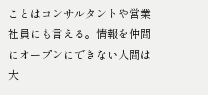ことはコンサルタントや営業社員にも言える。情報を仲間にオープンにできない人間は大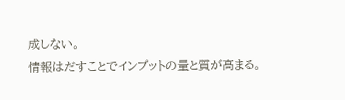成しない。
情報はだすことでインプットの量と質が高まる。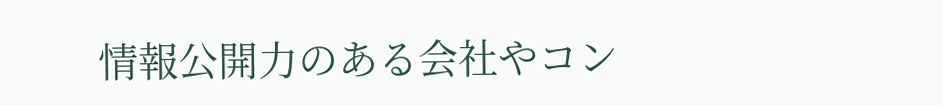情報公開力のある会社やコン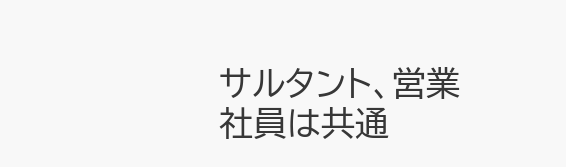サルタント、営業社員は共通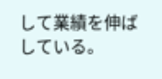して業績を伸ばしている。